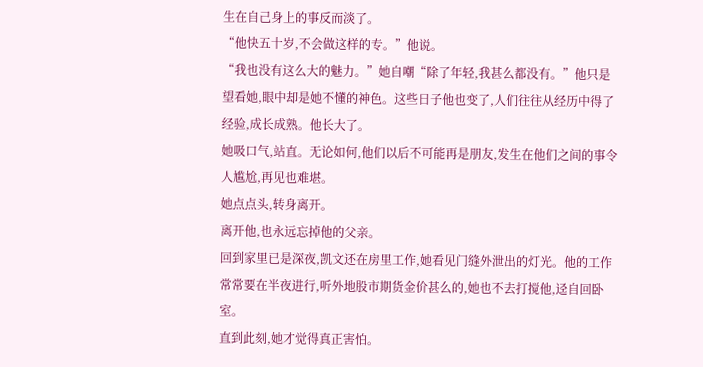生在自己身上的事反而淡了。
“他快五十岁,不会做这样的专。”他说。
“我也没有这么大的魅力。”她自嘲“除了年轻,我甚么都没有。”他只是望看她,眼中却是她不懂的神色。这些日子他也变了,人们往往从经历中得了经验,成长成熟。他长大了。
她吸口气,站直。无论如何,他们以后不可能再是朋友,发生在他们之间的事令人尴尬,再见也难堪。
她点点头,转身离开。
离开他,也永远忘掉他的父亲。
回到家里已是深夜,凯文还在房里工作,她看见门缝外泄出的灯光。他的工作常常要在半夜进行,听外地股市期货金价甚么的,她也不去打搅他,迳自回卧室。
直到此刻,她才觉得真正害怕。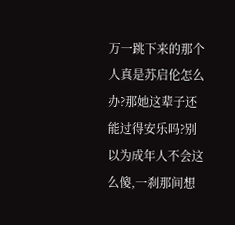万一跳下来的那个人真是苏启伦怎么办?那她这辈子还能过得安乐吗?别以为成年人不会这么傻,一刹那间想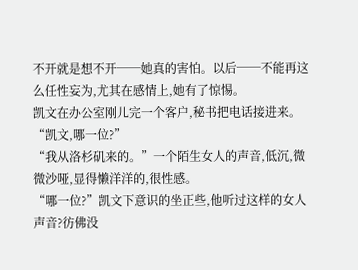不开就是想不开──她真的害怕。以后──不能再这么任性妄为,尤其在感情上,她有了惊惕。
凯文在办公室刚儿完一个客户,秘书把电话接进来。
“凯文,哪一位?”
“我从洛杉矶来的。”一个陌生女人的声音,低沉,微微沙哑,显得懒洋洋的,很性感。
“哪一位?”凯文下意识的坐正些,他听过这样的女人声音?彷佛没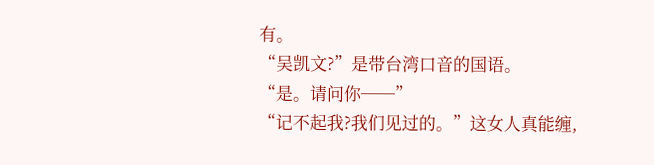有。
“吴凯文?”是带台湾口音的国语。
“是。请问你──”
“记不起我?我们见过的。”这女人真能缠,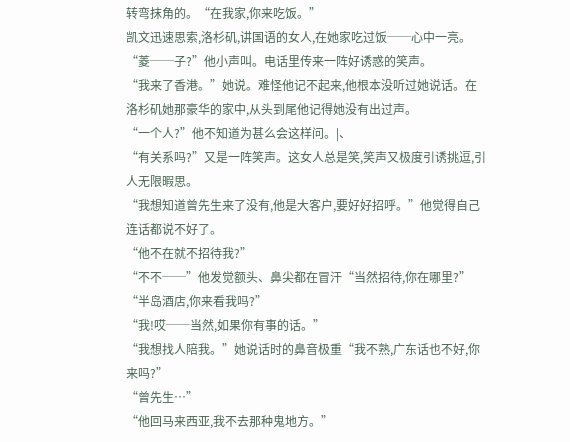转弯抹角的。“在我家,你来吃饭。”
凯文迅速思索,洛杉矶,讲国语的女人,在她家吃过饭──心中一亮。“菱──子?”他小声叫。电话里传来一阵好诱惑的笑声。
“我来了香港。”她说。难怪他记不起来,他根本没听过她说话。在洛杉矶她那豪华的家中,从头到尾他记得她没有出过声。
“一个人?”他不知道为甚么会这样问。|、
“有关系吗?”又是一阵笑声。这女人总是笑,笑声又极度引诱挑逗,引人无限暇思。
“我想知道曾先生来了没有,他是大客户,要好好招呼。”他觉得自己连话都说不好了。
“他不在就不招待我?”
“不不──”他发觉额头、鼻尖都在冒汗“当然招待,你在哪里?”
“半岛酒店,你来看我吗?”
“我!哎──当然,如果你有事的话。”
“我想找人陪我。”她说话时的鼻音极重“我不熟,广东话也不好,你来吗?”
“曾先生…”
“他回马来西亚,我不去那种鬼地方。”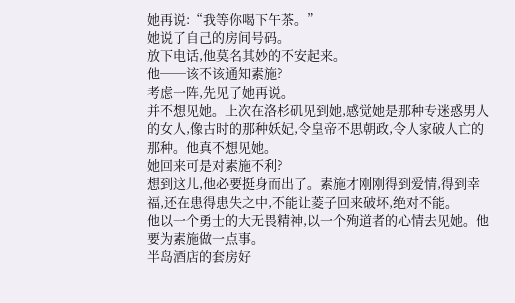她再说:“我等你喝下午茶。”
她说了自己的房间号码。
放下电话,他莫名其妙的不安起来。
他──该不该通知素施?
考虑一阵,先见了她再说。
并不想见她。上次在洛杉矶见到她,感觉她是那种专迷惑男人的女人,像古时的那种妖妃,令皇帝不思朝政,令人家破人亡的那种。他真不想见她。
她回来可是对素施不利?
想到这儿,他必要挺身而出了。素施才刚刚得到爱情,得到幸福,还在患得患失之中,不能让菱子回来破坏,绝对不能。
他以一个勇士的大无畏精神,以一个殉道者的心情去见她。他要为素施做一点事。
半岛酒店的套房好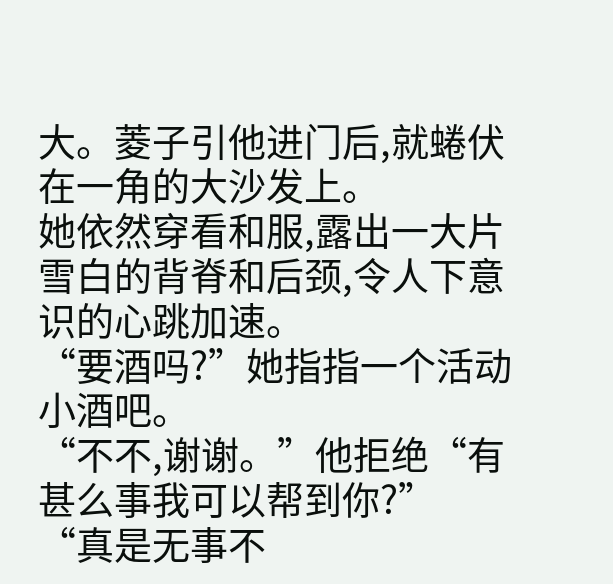大。菱子引他进门后,就蜷伏在一角的大沙发上。
她依然穿看和服,露出一大片雪白的背脊和后颈,令人下意识的心跳加速。
“要酒吗?”她指指一个活动小酒吧。
“不不,谢谢。”他拒绝“有甚么事我可以帮到你?”
“真是无事不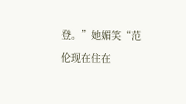登。”她媚笑“范伦现在住在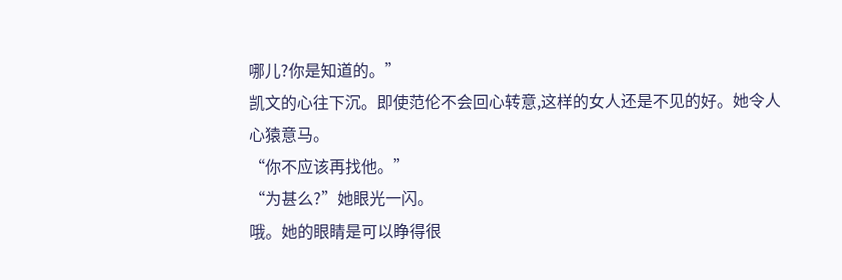哪儿?你是知道的。”
凯文的心往下沉。即使范伦不会回心转意,这样的女人还是不见的好。她令人
心猿意马。
“你不应该再找他。”
“为甚么?”她眼光一闪。
哦。她的眼睛是可以睁得很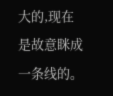大的,现在是故意眯成一条线的。